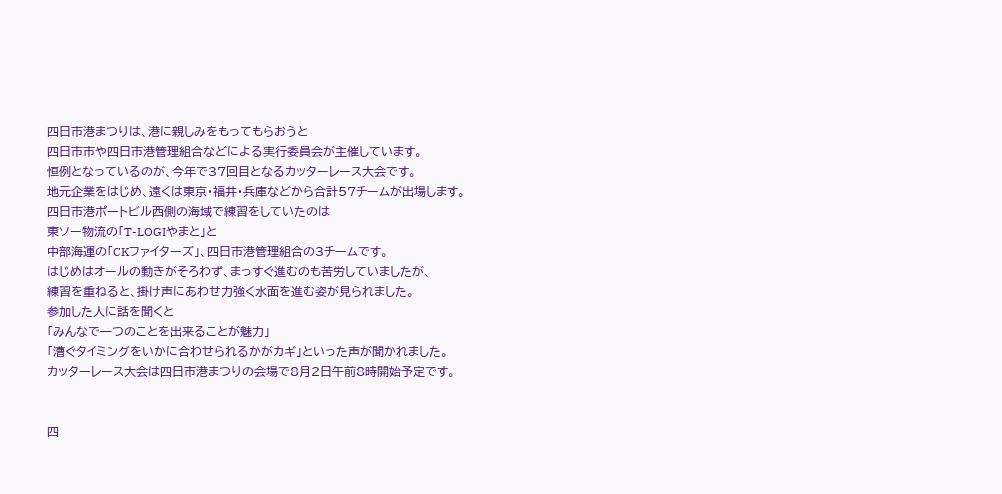四日市港まつりは、港に親しみをもってもらおうと
四日市市や四日市港管理組合などによる実行委員会が主催しています。
恒例となっているのが、今年で37回目となるカッターレース大会です。
地元企業をはじめ、遠くは東京・福井・兵庫などから合計57チームが出場します。
四日市港ポートビル西側の海域で練習をしていたのは
東ソー物流の「T-LOGIやまと」と
中部海運の「CKファイターズ」、四日市港管理組合の3チームです。
はじめはオールの動きがそろわず、まっすぐ進むのも苦労していましたが、
練習を重ねると、掛け声にあわせ力強く水面を進む姿が見られました。
参加した人に話を聞くと
「みんなで一つのことを出来ることが魅力」
「漕ぐタイミングをいかに合わせられるかがカギ」といった声が聞かれました。
カッターレース大会は四日市港まつりの会場で8月2日午前8時開始予定です。


四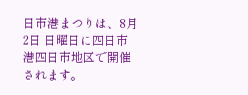日市港まつりは、8月2日 日曜日に四日市港四日市地区で開催されます。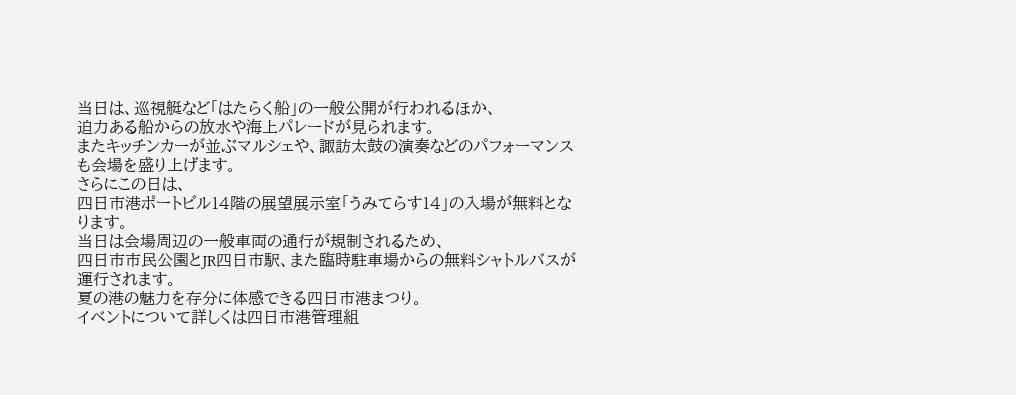当日は、巡視艇など「はたらく船」の一般公開が行われるほか、
迫力ある船からの放水や海上パレードが見られます。
またキッチンカーが並ぶマルシェや、諏訪太鼓の演奏などのパフォーマンスも会場を盛り上げます。
さらにこの日は、
四日市港ポートビル14階の展望展示室「うみてらす14」の入場が無料となります。
当日は会場周辺の一般車両の通行が規制されるため、
四日市市民公園とJR四日市駅、また臨時駐車場からの無料シャトルバスが運行されます。
夏の港の魅力を存分に体感できる四日市港まつり。
イベントについて詳しくは四日市港管理組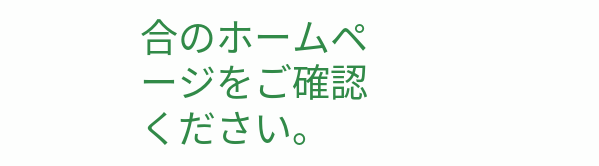合のホームページをご確認ください。